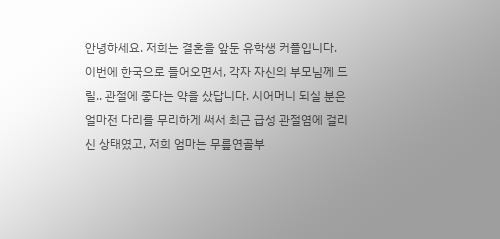안녕하세요. 저희는 결혼을 앞둔 유학생 커플입니다. 이번에 한국으로 들어오면서, 각자 자신의 부모님께 드릴.. 관절에 좋다는 약을 샀답니다. 시어머니 되실 분은 얼마전 다리를 무리하게 써서 최근 급성 관절염에 걸리신 상태였고, 저희 엄마는 무릎연골부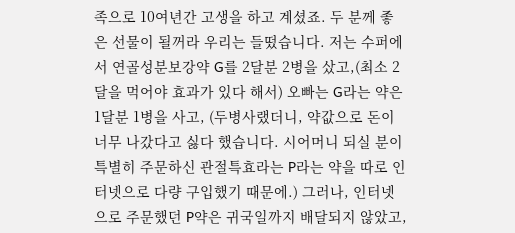족으로 10여년간 고생을 하고 계셨죠. 두 분께 좋은 선물이 될꺼라 우리는 들떴습니다. 저는 수퍼에서 연골성분보강약 G를 2달분 2병을 샀고,(최소 2달을 먹어야 효과가 있다 해서) 오빠는 G라는 약은 1달분 1병을 사고, (두병사랬더니, 약값으로 돈이 너무 나갔다고 싫다 했습니다. 시어머니 되실 분이 특별히 주문하신 관절특효라는 P라는 약을 따로 인터넷으로 다량 구입했기 때문에.) 그러나, 인터넷으로 주문했던 P약은 귀국일까지 배달되지 않았고,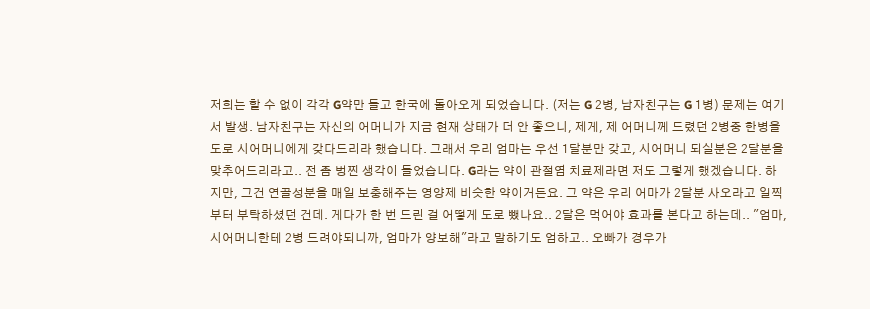저희는 할 수 없이 각각 G약만 들고 한국에 돌아오게 되었습니다. (저는 G 2병, 남자친구는 G 1병) 문제는 여기서 발생. 남자친구는 자신의 어머니가 지금 현재 상태가 더 안 좋으니, 제게, 제 어머니께 드렸던 2병중 한병을 도로 시어머니에게 갖다드리라 했습니다. 그래서 우리 엄마는 우선 1달분만 갖고, 시어머니 되실분은 2달분을 맞추어드리라고.. 전 좀 벙찐 생각이 들었습니다. G라는 약이 관절염 치료제라면 저도 그렇게 했겠습니다. 하지만, 그건 연골성분을 매일 보충해주는 영양제 비슷한 약이거든요. 그 약은 우리 어마가 2달분 사오라고 일찍부터 부탁하셨던 건데. 게다가 한 번 드린 걸 어떻게 도로 뺐나요.. 2달은 먹어야 효과를 본다고 하는데.. "엄마, 시어머니한테 2병 드려야되니까, 엄마가 양보해"라고 말하기도 엄하고.. 오빠가 경우가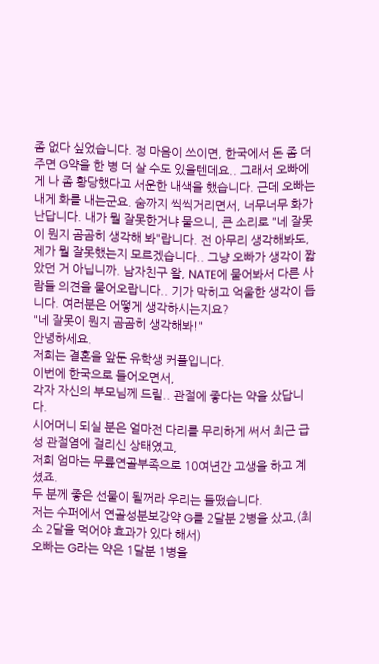좀 없다 싶었습니다. 정 마음이 쓰이면, 한국에서 돈 좀 더 주면 G약을 한 병 더 살 수도 있을텐데요.. 그래서 오빠에게 나 좀 황당했다고 서운한 내색을 했습니다. 근데 오빠는 내게 화를 내는군요. 숨까지 씩씩거리면서, 너무너무 화가난답니다. 내가 뭘 잘못한거냐 물으니, 큰 소리로 "네 잘못이 뭔지 곰곰히 생각해 봐"랍니다. 전 아무리 생각해봐도, 제가 뭘 잘못했는지 모르겠습니다.. 그냥 오빠가 생각이 짧았던 거 아닙니까. 남자친구 왈, NATE에 물어봐서 다른 사람들 의견을 물어오랍니다.. 기가 막히고 억울한 생각이 듭니다. 여러분은 어떻게 생각하시는지요?
"네 잘못이 뭔지 곰곰히 생각해봐!"
안녕하세요.
저희는 결혼을 앞둔 유학생 커플입니다.
이번에 한국으로 들어오면서,
각자 자신의 부모님께 드릴.. 관절에 좋다는 약을 샀답니다.
시어머니 되실 분은 얼마전 다리를 무리하게 써서 최근 급성 관절염에 걸리신 상태였고,
저희 엄마는 무릎연골부족으로 10여년간 고생을 하고 계셨죠.
두 분께 좋은 선물이 될꺼라 우리는 들떴습니다.
저는 수퍼에서 연골성분보강약 G를 2달분 2병을 샀고,(최소 2달을 먹어야 효과가 있다 해서)
오빠는 G라는 약은 1달분 1병을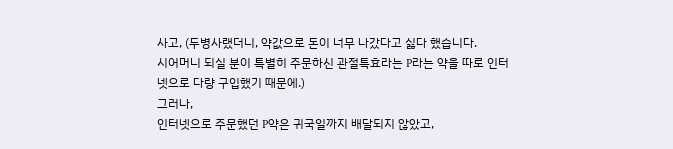사고, (두병사랬더니, 약값으로 돈이 너무 나갔다고 싫다 했습니다.
시어머니 되실 분이 특별히 주문하신 관절특효라는 P라는 약을 따로 인터넷으로 다량 구입했기 때문에.)
그러나,
인터넷으로 주문했던 P약은 귀국일까지 배달되지 않았고,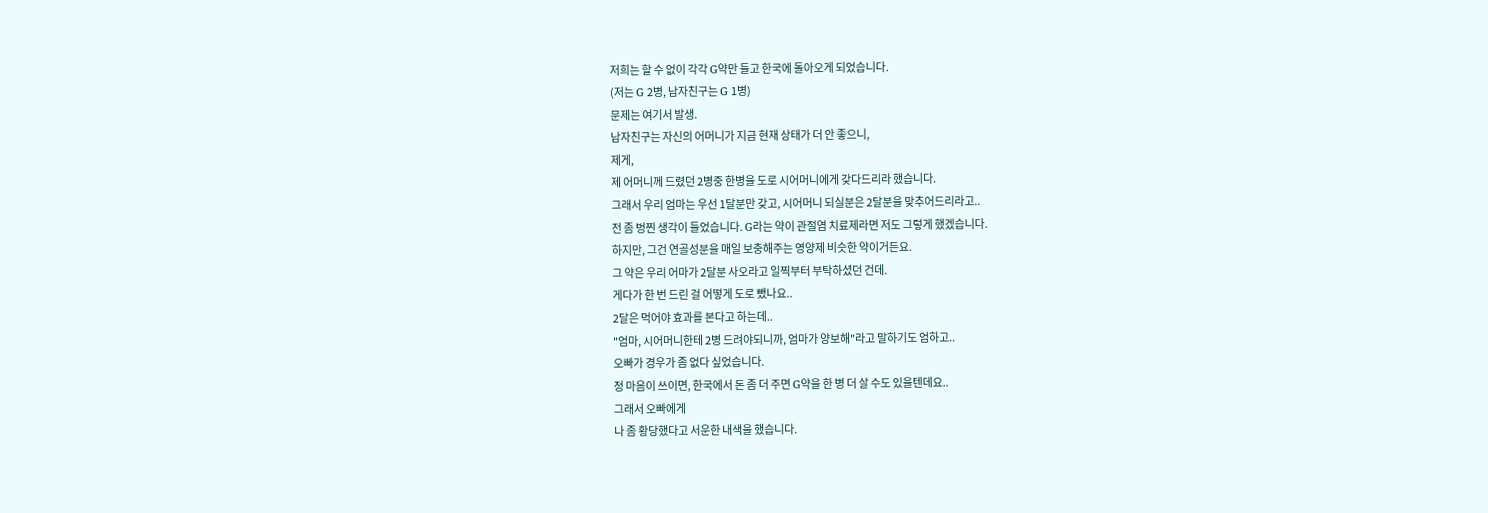저희는 할 수 없이 각각 G약만 들고 한국에 돌아오게 되었습니다.
(저는 G 2병, 남자친구는 G 1병)
문제는 여기서 발생.
남자친구는 자신의 어머니가 지금 현재 상태가 더 안 좋으니,
제게,
제 어머니께 드렸던 2병중 한병을 도로 시어머니에게 갖다드리라 했습니다.
그래서 우리 엄마는 우선 1달분만 갖고, 시어머니 되실분은 2달분을 맞추어드리라고..
전 좀 벙찐 생각이 들었습니다. G라는 약이 관절염 치료제라면 저도 그렇게 했겠습니다.
하지만, 그건 연골성분을 매일 보충해주는 영양제 비슷한 약이거든요.
그 약은 우리 어마가 2달분 사오라고 일찍부터 부탁하셨던 건데.
게다가 한 번 드린 걸 어떻게 도로 뺐나요..
2달은 먹어야 효과를 본다고 하는데..
"엄마, 시어머니한테 2병 드려야되니까, 엄마가 양보해"라고 말하기도 엄하고..
오빠가 경우가 좀 없다 싶었습니다.
정 마음이 쓰이면, 한국에서 돈 좀 더 주면 G약을 한 병 더 살 수도 있을텐데요..
그래서 오빠에게
나 좀 황당했다고 서운한 내색을 했습니다.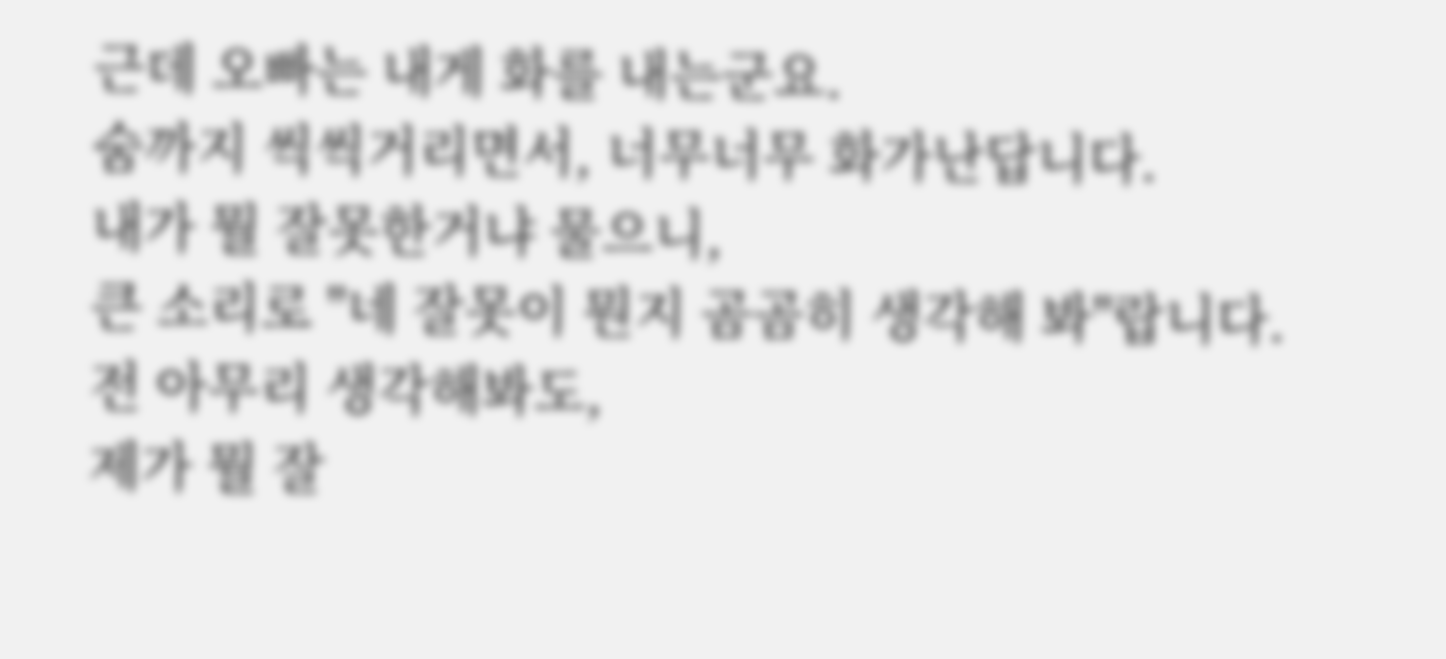근데 오빠는 내게 화를 내는군요.
숨까지 씩씩거리면서, 너무너무 화가난답니다.
내가 뭘 잘못한거냐 물으니,
큰 소리로 "네 잘못이 뭔지 곰곰히 생각해 봐"랍니다.
전 아무리 생각해봐도,
제가 뭘 잘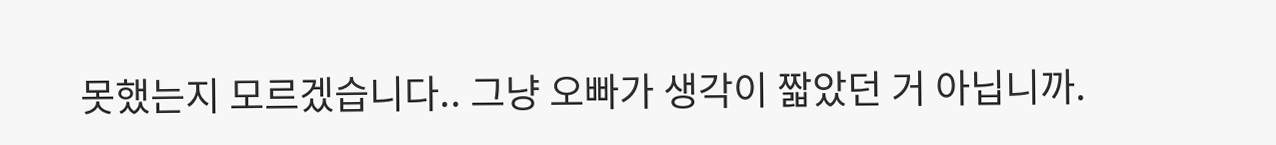못했는지 모르겠습니다.. 그냥 오빠가 생각이 짧았던 거 아닙니까.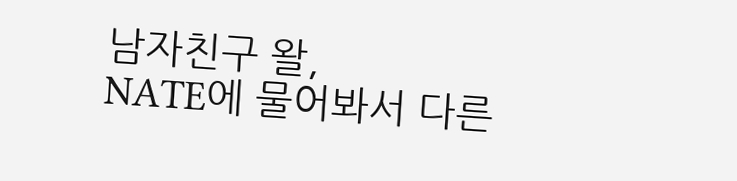남자친구 왈,
NATE에 물어봐서 다른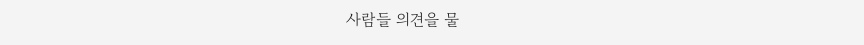사람들 의견을 물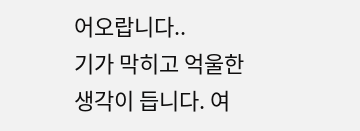어오랍니다..
기가 막히고 억울한 생각이 듭니다. 여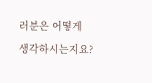러분은 어떻게 생각하시는지요?